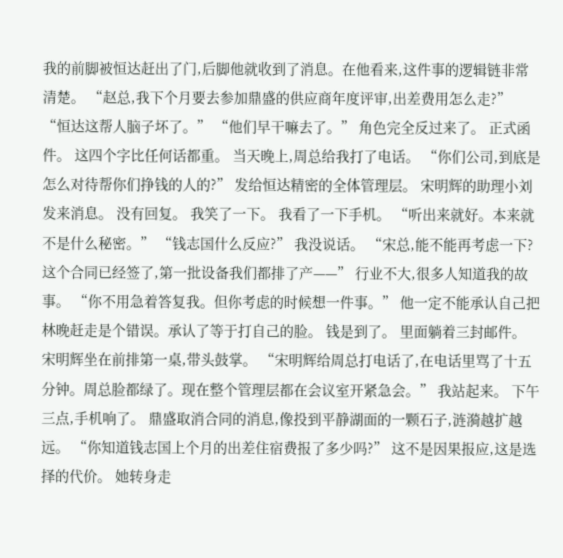我的前脚被恒达赶出了门,后脚他就收到了消息。在他看来,这件事的逻辑链非常清楚。 “赵总,我下个月要去参加鼎盛的供应商年度评审,出差费用怎么走?” “恒达这帮人脑子坏了。” “他们早干嘛去了。” 角色完全反过来了。 正式函件。 这四个字比任何话都重。 当天晚上,周总给我打了电话。 “你们公司,到底是怎么对待帮你们挣钱的人的?” 发给恒达精密的全体管理层。 宋明辉的助理小刘发来消息。 没有回复。 我笑了一下。 我看了一下手机。 “听出来就好。本来就不是什么秘密。” “钱志国什么反应?” 我没说话。 “宋总,能不能再考虑一下?这个合同已经签了,第一批设备我们都排了产——” 行业不大,很多人知道我的故事。 “你不用急着答复我。但你考虑的时候想一件事。” 他一定不能承认自己把林晚赶走是个错误。承认了等于打自己的脸。 钱是到了。 里面躺着三封邮件。 宋明辉坐在前排第一桌,带头鼓掌。 “宋明辉给周总打电话了,在电话里骂了十五分钟。周总脸都绿了。现在整个管理层都在会议室开紧急会。” 我站起来。 下午三点,手机响了。 鼎盛取消合同的消息,像投到平静湖面的一颗石子,涟漪越扩越远。 “你知道钱志国上个月的出差住宿费报了多少吗?” 这不是因果报应,这是选择的代价。 她转身走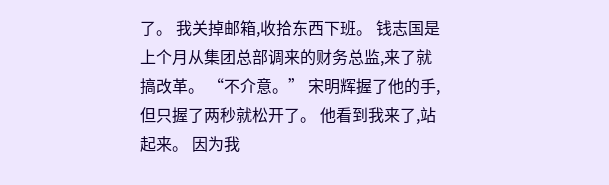了。 我关掉邮箱,收拾东西下班。 钱志国是上个月从集团总部调来的财务总监,来了就搞改革。 “不介意。” 宋明辉握了他的手,但只握了两秒就松开了。 他看到我来了,站起来。 因为我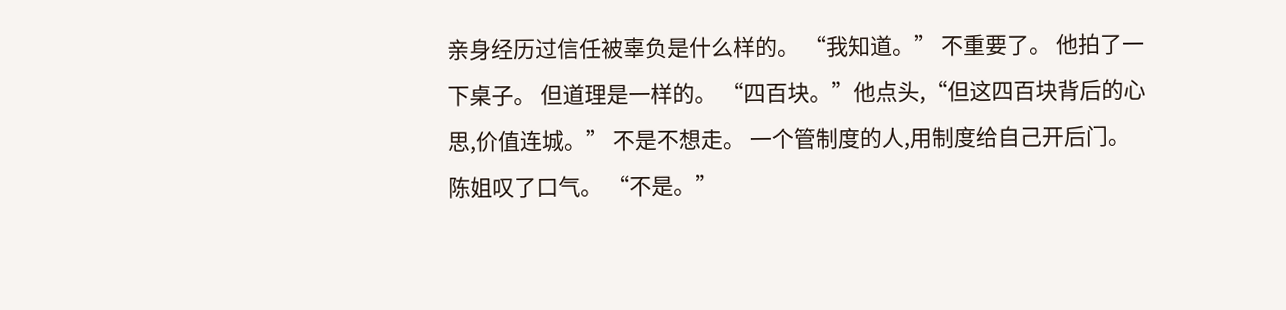亲身经历过信任被辜负是什么样的。 “我知道。” 不重要了。 他拍了一下桌子。 但道理是一样的。 “四百块。”他点头,“但这四百块背后的心思,价值连城。” 不是不想走。 一个管制度的人,用制度给自己开后门。 陈姐叹了口气。 “不是。”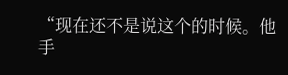“现在还不是说这个的时候。他手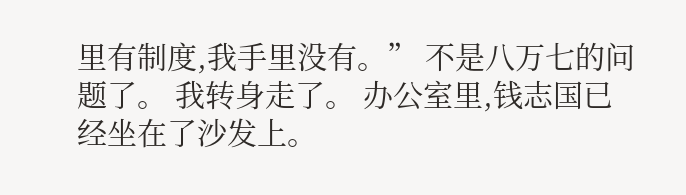里有制度,我手里没有。” 不是八万七的问题了。 我转身走了。 办公室里,钱志国已经坐在了沙发上。